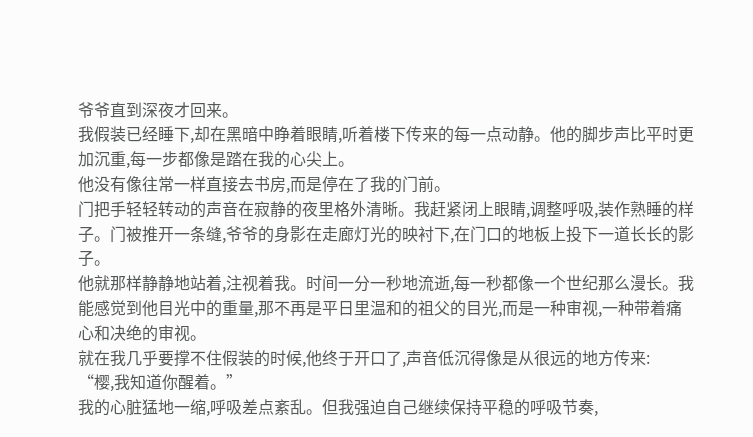爷爷直到深夜才回来。
我假装已经睡下,却在黑暗中睁着眼睛,听着楼下传来的每一点动静。他的脚步声比平时更加沉重,每一步都像是踏在我的心尖上。
他没有像往常一样直接去书房,而是停在了我的门前。
门把手轻轻转动的声音在寂静的夜里格外清晰。我赶紧闭上眼睛,调整呼吸,装作熟睡的样子。门被推开一条缝,爷爷的身影在走廊灯光的映衬下,在门口的地板上投下一道长长的影子。
他就那样静静地站着,注视着我。时间一分一秒地流逝,每一秒都像一个世纪那么漫长。我能感觉到他目光中的重量,那不再是平日里温和的祖父的目光,而是一种审视,一种带着痛心和决绝的审视。
就在我几乎要撑不住假装的时候,他终于开口了,声音低沉得像是从很远的地方传来:
“樱,我知道你醒着。”
我的心脏猛地一缩,呼吸差点紊乱。但我强迫自己继续保持平稳的呼吸节奏,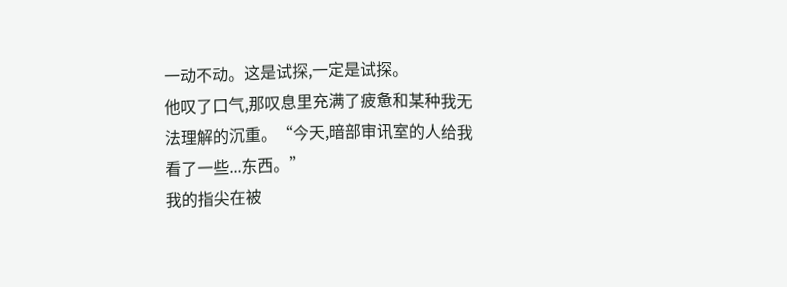一动不动。这是试探,一定是试探。
他叹了口气,那叹息里充满了疲惫和某种我无法理解的沉重。“今天,暗部审讯室的人给我看了一些...东西。”
我的指尖在被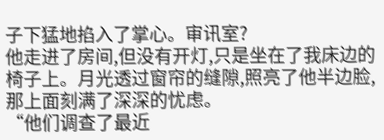子下猛地掐入了掌心。审讯室?
他走进了房间,但没有开灯,只是坐在了我床边的椅子上。月光透过窗帘的缝隙,照亮了他半边脸,那上面刻满了深深的忧虑。
“他们调查了最近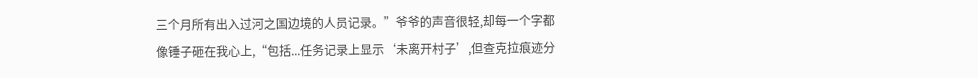三个月所有出入过河之国边境的人员记录。”爷爷的声音很轻,却每一个字都像锤子砸在我心上,“包括...任务记录上显示‘未离开村子’,但查克拉痕迹分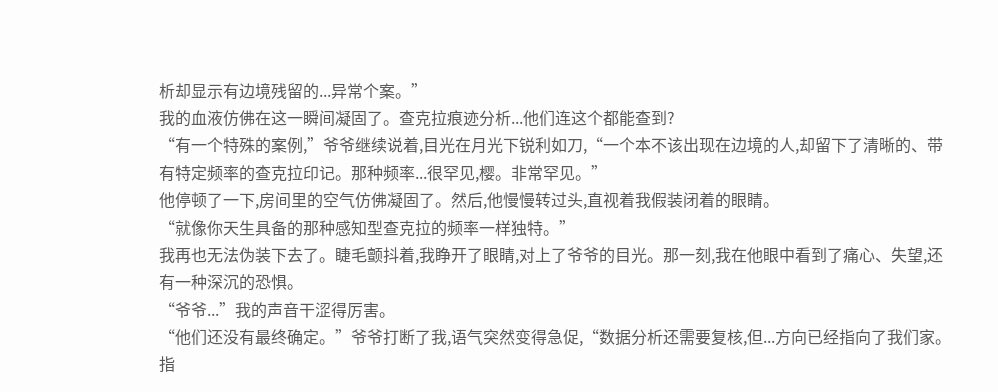析却显示有边境残留的...异常个案。”
我的血液仿佛在这一瞬间凝固了。查克拉痕迹分析...他们连这个都能查到?
“有一个特殊的案例,”爷爷继续说着,目光在月光下锐利如刀,“一个本不该出现在边境的人,却留下了清晰的、带有特定频率的查克拉印记。那种频率...很罕见,樱。非常罕见。”
他停顿了一下,房间里的空气仿佛凝固了。然后,他慢慢转过头,直视着我假装闭着的眼睛。
“就像你天生具备的那种感知型查克拉的频率一样独特。”
我再也无法伪装下去了。睫毛颤抖着,我睁开了眼睛,对上了爷爷的目光。那一刻,我在他眼中看到了痛心、失望,还有一种深沉的恐惧。
“爷爷...”我的声音干涩得厉害。
“他们还没有最终确定。”爷爷打断了我,语气突然变得急促,“数据分析还需要复核,但...方向已经指向了我们家。指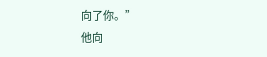向了你。”
他向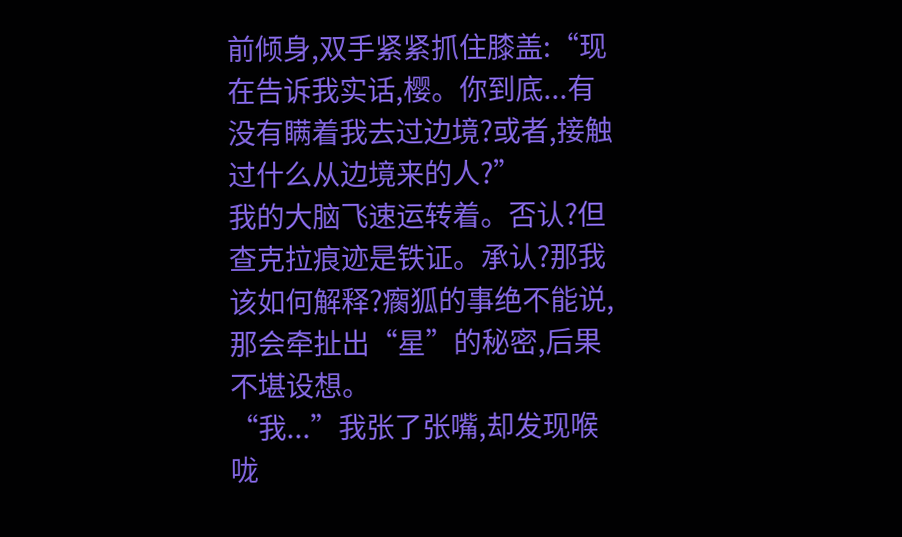前倾身,双手紧紧抓住膝盖:“现在告诉我实话,樱。你到底...有没有瞒着我去过边境?或者,接触过什么从边境来的人?”
我的大脑飞速运转着。否认?但查克拉痕迹是铁证。承认?那我该如何解释?瘸狐的事绝不能说,那会牵扯出“星”的秘密,后果不堪设想。
“我...”我张了张嘴,却发现喉咙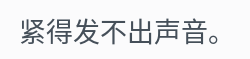紧得发不出声音。